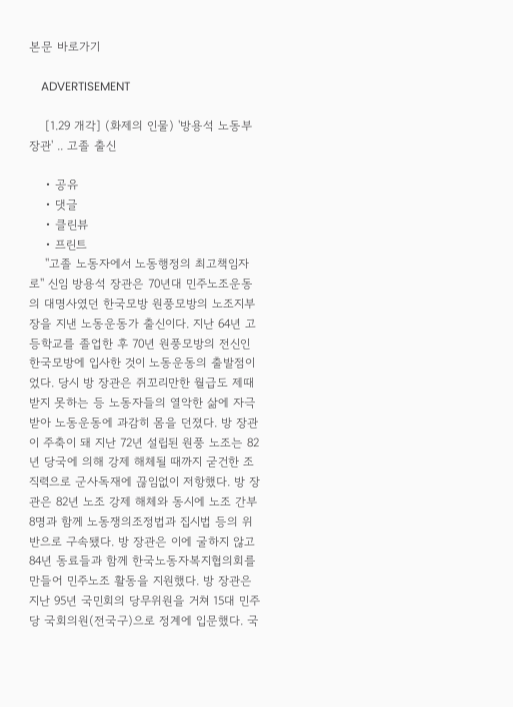본문 바로가기

    ADVERTISEMENT

    [1.29 개각] (화제의 인물) '방용석 노동부장관' .. 고졸 출신

    • 공유
    • 댓글
    • 클린뷰
    • 프린트
    ''고졸 노동자에서 노동행정의 최고책임자로'' 신임 방용석 장관은 70년대 민주노조운동의 대명사였던 한국모방 원풍모방의 노조지부장을 지낸 노동운동가 출신이다. 지난 64년 고등학교를 졸업한 후 70년 원풍모방의 전신인 한국모방에 입사한 것이 노동운동의 출발점이었다. 당시 방 장관은 쥐꼬리만한 월급도 제때 받지 못하는 등 노동자들의 열악한 삶에 자극받아 노동운동에 과감히 몸을 던졌다. 방 장관이 주축이 돼 지난 72년 설립된 원풍 노조는 82년 당국에 의해 강제 해체될 때까지 굳건한 조직력으로 군사독재에 끊임없이 저항했다. 방 장관은 82년 노조 강제 해체와 동시에 노조 간부 8명과 함께 노동쟁의조정법과 집시법 등의 위반으로 구속됐다. 방 장관은 이에 굴하지 않고 84년 동료들과 함께 한국노동자복지협의회를 만들어 민주노조 활동을 지원했다. 방 장관은 지난 95년 국민회의 당무위원을 거쳐 15대 민주당 국회의원(전국구)으로 정계에 입문했다. 국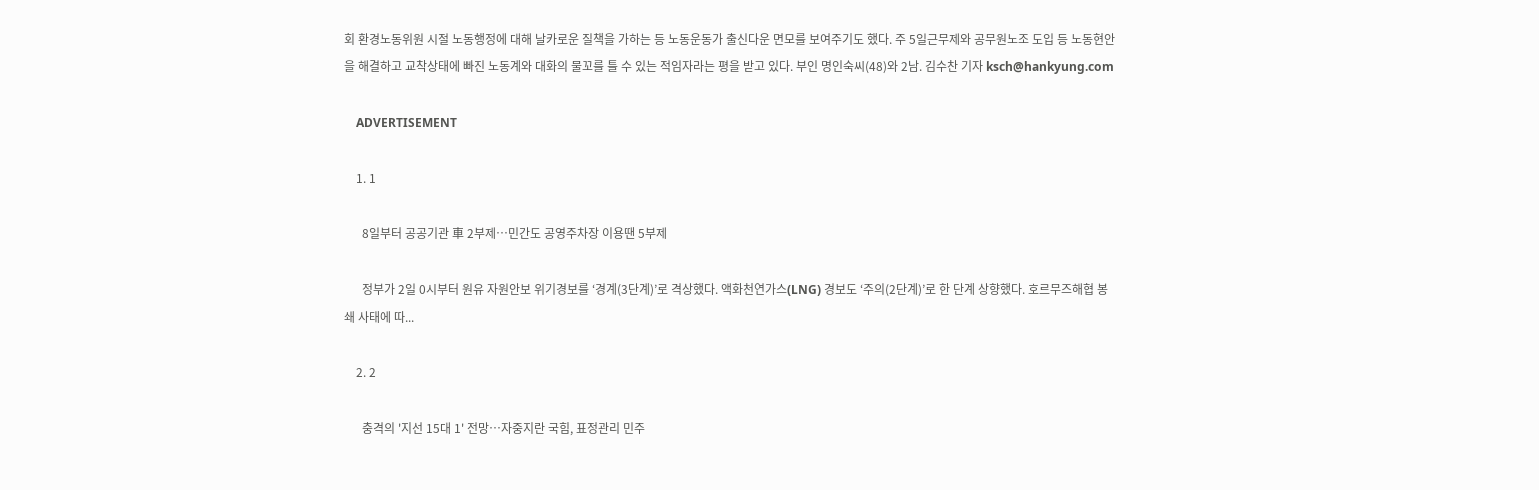회 환경노동위원 시절 노동행정에 대해 날카로운 질책을 가하는 등 노동운동가 출신다운 면모를 보여주기도 했다. 주 5일근무제와 공무원노조 도입 등 노동현안을 해결하고 교착상태에 빠진 노동계와 대화의 물꼬를 틀 수 있는 적임자라는 평을 받고 있다. 부인 명인숙씨(48)와 2남. 김수찬 기자 ksch@hankyung.com

    ADVERTISEMENT

    1. 1

      8일부터 공공기관 車 2부제…민간도 공영주차장 이용땐 5부제

      정부가 2일 0시부터 원유 자원안보 위기경보를 ‘경계(3단계)’로 격상했다. 액화천연가스(LNG) 경보도 ‘주의(2단계)’로 한 단계 상향했다. 호르무즈해협 봉쇄 사태에 따...

    2. 2

      충격의 '지선 15대 1' 전망…자중지란 국힘, 표정관리 민주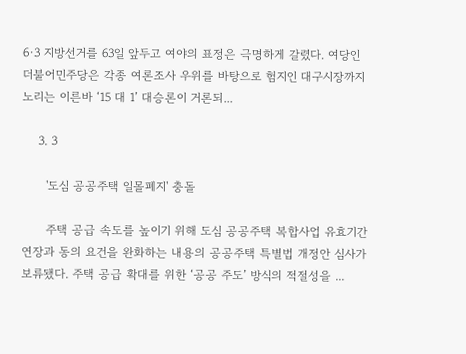6·3 지방선거를 63일 앞두고 여야의 표정은 극명하게 갈렸다. 여당인 더불어민주당은 각종 여론조사 우위를 바탕으로 험지인 대구시장까지 노리는 이른바 ‘15 대 1’ 대승론이 거론되...

    3. 3

      '도심 공공주택 일몰폐지' 충돌

      주택 공급 속도를 높이기 위해 도심 공공주택 복합사업 유효기간 연장과 동의 요건을 완화하는 내용의 공공주택 특별법 개정안 심사가 보류됐다. 주택 공급 확대를 위한 ‘공공 주도’ 방식의 적절성을 ...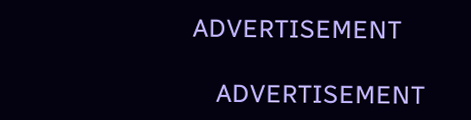ADVERTISEMENT

    ADVERTISEMENT